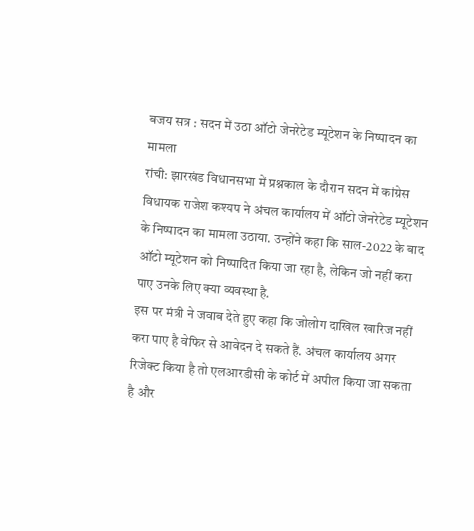बजय सत्र : सदन में उठा ऑटो जेनरेटेड म्यूटेशन के निष्पादन का मामला
रांची: झारखंड विधानसभा में प्रश्नकाल के दौरान सदन में कांग्रेस विधायक राजेश कश्यप ने अंचल कार्यालय में ऑटो जेनरेटेड म्यूटेशन के निष्पादन का मामला उठाया. उन्होंने कहा कि साल-2022 के बाद ऑटो म्यूटेशन को निष्पादित किया जा रहा है, लेकिन जो नहीं करा पाए उनके लिए क्या व्यवस्था है.
इस पर मंत्री ने जवाब देते हुए कहा कि जोलोग दाखिल खारिज नहीं करा पाए है वेफिर से आवेदन दे सकते हैं. अंचल कार्यालय अगर रिजेक्ट किया है तो एलआरडीसी के कोर्ट में अपील किया जा सकता है और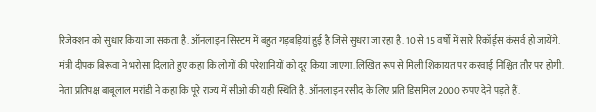रिजेक्शन को सुधार किया जा सकता है. ऑनलाइन सिस्टम में बहुत गड़बड़ियां हुई है जिसे सुधरा जा रहा है. 10 से 15 वर्षों में सारे रिकॉर्ड्स कंसर्व हो जायेंगे.
मंत्री दीपक बिरूवा ने भरोसा दिलाते हुए कहा कि लोगों की परेशानियों को दूर किया जाएगा.लिखित रूप से मिली शिकायत पर करवाई निश्चित तौर पर होगी.
नेता प्रतिपक्ष बाबूलाल मरांडी ने कहा कि पूरे राज्य में सीओ की यही स्थिति है. ऑनलाइन रसीद के लिए प्रति डिसमिल 2000 रुपए देने पड़ते हैं.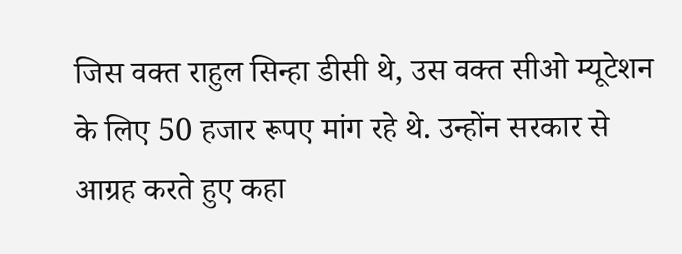जिस वक्त राहुल सिन्हा डीसी थे, उस वक्त सीओ म्यूटेशन के लिए 50 हजार रूपए मांग रहे थे. उन्होंन सरकार से आग्रह करते हुए कहा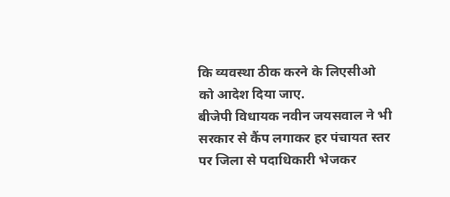कि व्यवस्था ठीक करने के लिएसीओ को आदेश दिया जाए.
बीजेपी विधायक नवीन जयसवाल ने भी सरकार से कैंप लगाकर हर पंचायत स्तर पर जिला से पदाधिकारी भेजकर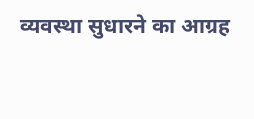व्यवस्था सुधारने का आग्रह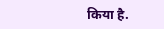किया है.